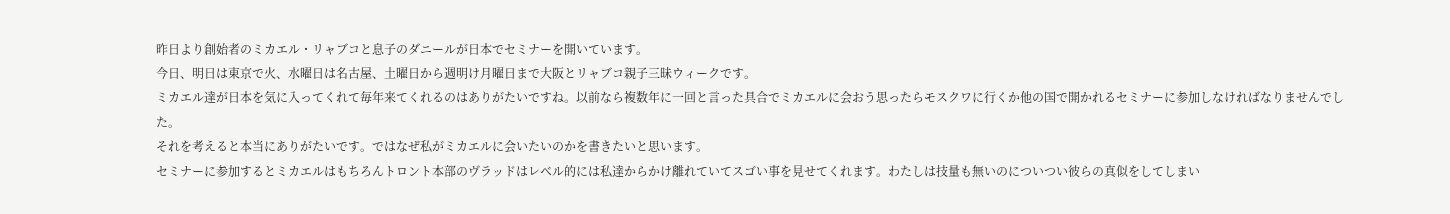昨日より創始者のミカエル・リャブコと息子のダニールが日本でセミナーを開いています。
今日、明日は東京で火、水曜日は名古屋、土曜日から週明け月曜日まで大阪とリャブコ親子三昧ウィークです。
ミカエル達が日本を気に入ってくれて毎年来てくれるのはありがたいですね。以前なら複数年に一回と言った具合でミカエルに会おう思ったらモスクワに行くか他の国で開かれるセミナーに参加しなければなりませんでした。
それを考えると本当にありがたいです。ではなぜ私がミカエルに会いたいのかを書きたいと思います。
セミナーに参加するとミカエルはもちろんトロント本部のヴラッドはレベル的には私達からかけ離れていてスゴい事を見せてくれます。わたしは技量も無いのについつい彼らの真似をしてしまい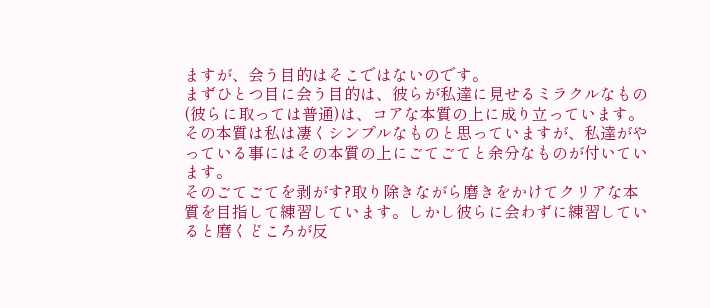ますが、会う目的はそこではないのです。
まずひとつ目に会う目的は、彼らが私達に見せるミラクルなもの(彼らに取っては普通)は、コアな本質の上に成り立っています。その本質は私は凄くシンプルなものと思っていますが、私達がやっている事にはその本質の上にごてごてと余分なものが付いています。
そのごてごてを剥がす?取り除きながら磨きをかけてクリアな本質を目指して練習しています。しかし彼らに会わずに練習していると磨くどころが反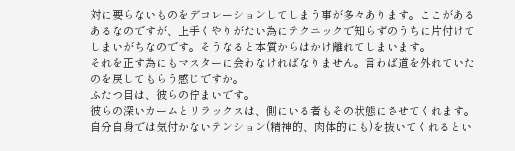対に要らないものをデコレーションしてしまう事が多々あります。ここがあるあるなのですが、上手くやりがたい為にテクニックで知らずのうちに片付けてしまいがちなのです。そうなると本質からはかけ離れてしまいます。
それを正す為にもマスターに会わなければなりません。言わば道を外れていたのを戻してもらう感じですか。
ふたつ目は、彼らの佇まいです。
彼らの深いカームとリラックスは、側にいる者もその状態にさせてくれます。自分自身では気付かないテンション(精神的、肉体的にも)を抜いてくれるとい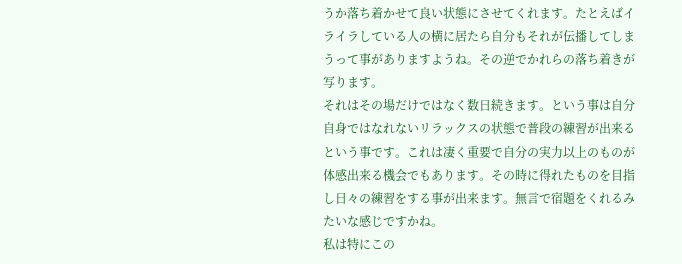うか落ち着かせて良い状態にさせてくれます。たとえばイライラしている人の横に居たら自分もそれが伝播してしまうって事がありますようね。その逆でかれらの落ち着きが写ります。
それはその場だけではなく数日続きます。という事は自分自身ではなれないリラックスの状態で普段の練習が出来るという事です。これは凄く重要で自分の実力以上のものが体感出来る機会でもあります。その時に得れたものを目指し日々の練習をする事が出来ます。無言で宿題をくれるみたいな感じですかね。
私は特にこの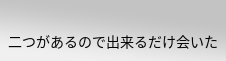二つがあるので出来るだけ会いた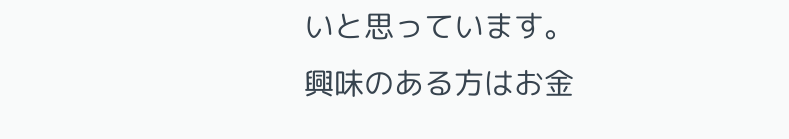いと思っています。
興味のある方はお金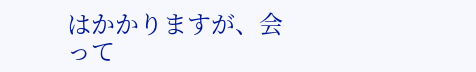はかかりますが、会って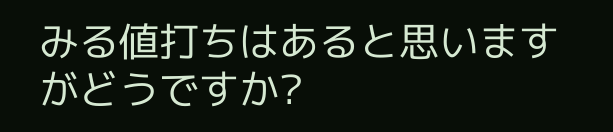みる値打ちはあると思いますがどうですか?